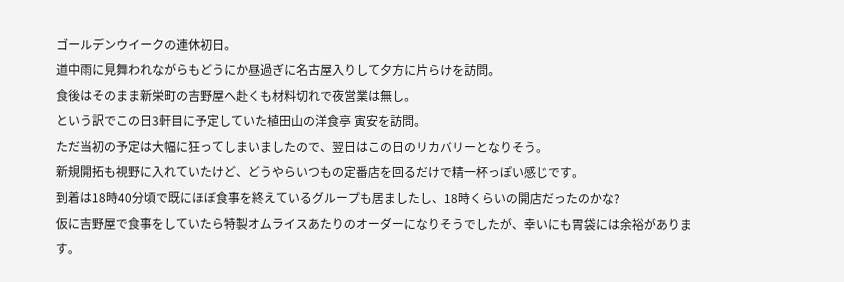ゴールデンウイークの連休初日。
道中雨に見舞われながらもどうにか昼過ぎに名古屋入りして夕方に片らけを訪問。
食後はそのまま新栄町の吉野屋へ赴くも材料切れで夜営業は無し。
という訳でこの日3軒目に予定していた植田山の洋食亭 寅安を訪問。
ただ当初の予定は大幅に狂ってしまいましたので、翌日はこの日のリカバリーとなりそう。
新規開拓も視野に入れていたけど、どうやらいつもの定番店を回るだけで精一杯っぽい感じです。
到着は18時40分頃で既にほぼ食事を終えているグループも居ましたし、18時くらいの開店だったのかな?
仮に吉野屋で食事をしていたら特製オムライスあたりのオーダーになりそうでしたが、幸いにも胃袋には余裕があります。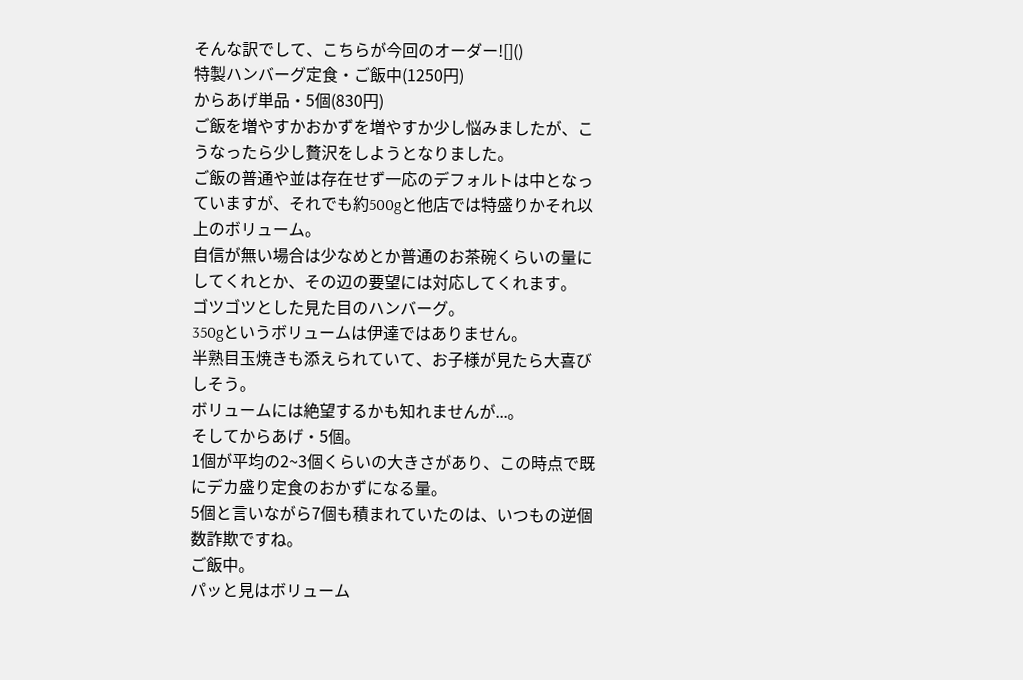そんな訳でして、こちらが今回のオーダー![]()
特製ハンバーグ定食・ご飯中(1250円)
からあげ単品・5個(830円)
ご飯を増やすかおかずを増やすか少し悩みましたが、こうなったら少し贅沢をしようとなりました。
ご飯の普通や並は存在せず一応のデフォルトは中となっていますが、それでも約500gと他店では特盛りかそれ以上のボリューム。
自信が無い場合は少なめとか普通のお茶碗くらいの量にしてくれとか、その辺の要望には対応してくれます。
ゴツゴツとした見た目のハンバーグ。
350gというボリュームは伊達ではありません。
半熟目玉焼きも添えられていて、お子様が見たら大喜びしそう。
ボリュームには絶望するかも知れませんが...。
そしてからあげ・5個。
1個が平均の2~3個くらいの大きさがあり、この時点で既にデカ盛り定食のおかずになる量。
5個と言いながら7個も積まれていたのは、いつもの逆個数詐欺ですね。
ご飯中。
パッと見はボリューム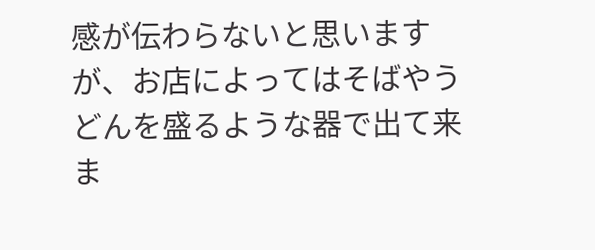感が伝わらないと思いますが、お店によってはそばやうどんを盛るような器で出て来ま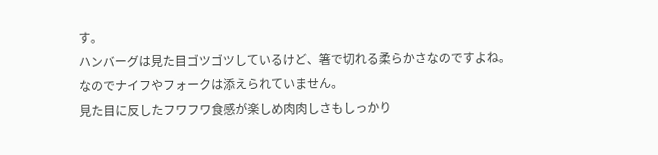す。
ハンバーグは見た目ゴツゴツしているけど、箸で切れる柔らかさなのですよね。
なのでナイフやフォークは添えられていません。
見た目に反したフワフワ食感が楽しめ肉肉しさもしっかり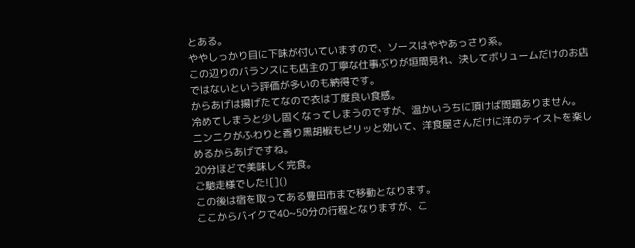とある。
ややしっかり目に下味が付いていますので、ソースはややあっさり系。
この辺りのバランスにも店主の丁寧な仕事ぶりが垣間見れ、決してボリュームだけのお店ではないという評価が多いのも納得です。
からあげは揚げたてなので衣は丁度良い食感。
冷めてしまうと少し固くなってしまうのですが、温かいうちに頂けば問題ありません。
ニンニクがふわりと香り黒胡椒もピリッと効いて、洋食屋さんだけに洋のテイストを楽しめるからあげですね。
20分ほどで美味しく完食。
ご馳走様でした![]()
この後は宿を取ってある豊田市まで移動となります。
ここからバイクで40~50分の行程となりますが、こ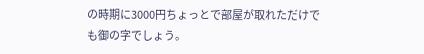の時期に3000円ちょっとで部屋が取れただけでも御の字でしょう。